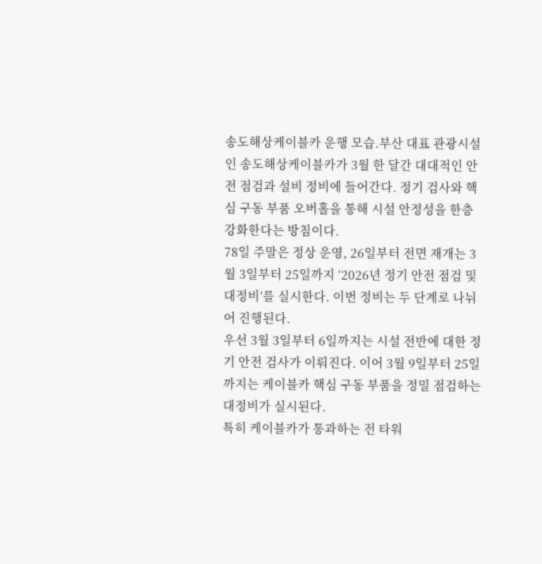송도해상케이블카 운행 모습.부산 대표 관광시설인 송도해상케이블카가 3월 한 달간 대대적인 안전 점검과 설비 정비에 들어간다. 정기 검사와 핵심 구동 부품 오버홀을 통해 시설 안정성을 한층 강화한다는 방침이다.
78일 주말은 정상 운영, 26일부터 전면 재개는 3월 3일부터 25일까지 ‘2026년 정기 안전 점검 및 대정비’를 실시한다. 이번 정비는 두 단계로 나뉘어 진행된다.
우선 3월 3일부터 6일까지는 시설 전반에 대한 정기 안전 검사가 이뤄진다. 이어 3월 9일부터 25일까지는 케이블카 핵심 구동 부품을 정밀 점검하는 대정비가 실시된다.
특히 케이블카가 통과하는 전 타워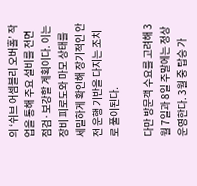의 ‘쉬브 어셈블리 오버홀’ 작업을 통해 주요 설비를 전면 점검·보강할 계획이다. 이는 장비 피로도와 마모 상태를 세밀하게 확인해 장기적인 안전 운행 기반을 다지는 조치로 풀이된다.

다만 방문객 수요를 고려해 3월 7일과 8일 주말에는 정상 운영한다. 3월 중 탑승 가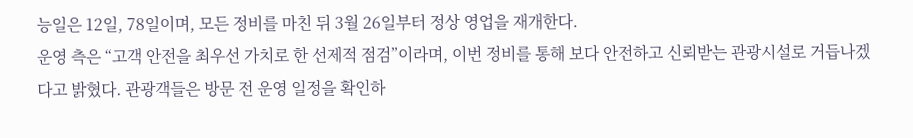능일은 12일, 78일이며, 모든 정비를 마친 뒤 3월 26일부터 정상 영업을 재개한다.
운영 측은 “고객 안전을 최우선 가치로 한 선제적 점검”이라며, 이번 정비를 통해 보다 안전하고 신뢰받는 관광시설로 거듭나겠다고 밝혔다. 관광객들은 방문 전 운영 일정을 확인하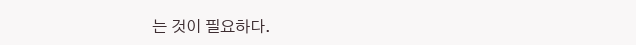는 것이 필요하다.